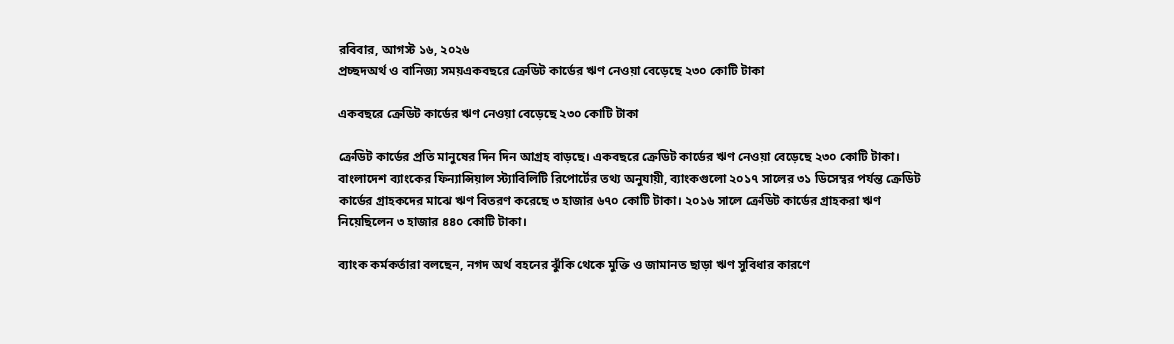রবিবার, আগস্ট ১৬, ২০২৬
প্রচ্ছদঅর্থ ও বানিজ্য সময়একবছরে ক্রেডিট কার্ডের ঋণ নেওয়া বেড়েছে ২৩০ কোটি টাকা

একবছরে ক্রেডিট কার্ডের ঋণ নেওয়া বেড়েছে ২৩০ কোটি টাকা

ক্রেডিট কার্ডের প্রতি মানুষের দিন দিন আগ্রহ বাড়ছে। একবছরে ক্রেডিট কার্ডের ঋণ নেওয়া বেড়েছে ২৩০ কোটি টাকা। বাংলাদেশ ব্যাংকের ফিন্যান্সিয়াল স্ট্যাবিলিটি রিপোর্টের তথ্য অনুযায়ী, ব্যাংকগুলো ২০১৭ সালের ৩১ ডিসেম্বর পর্যন্ত ক্রেডিট কার্ডের গ্রাহকদের মাঝে ঋণ বিতরণ করেছে ৩ হাজার ৬৭০ কোটি টাকা। ২০১৬ সালে ক্রেডিট কার্ডের গ্রাহকরা ঋণ নিয়েছিলেন ৩ হাজার ৪৪০ কোটি টাকা।

ব্যাংক কর্মকর্তারা বলছেন, নগদ অর্থ বহনের ঝুঁকি থেকে মুক্তি ও জামানত ছাড়া ঋণ সুবিধার কারণে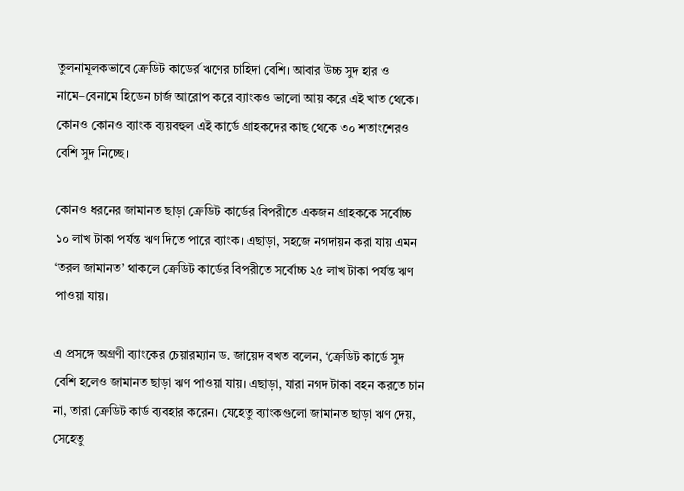তুলনামূলকভাবে ক্রেডিট কাডের্র ঋণের চাহিদা বেশি। আবার উচ্চ সুদ হার ও নামে–বেনামে হিডেন চার্জ আরোপ করে ব্যাংকও ভালো আয় করে এই খাত থেকে। কোনও কোনও ব্যাংক ব্যয়বহুল এই কার্ডে গ্রাহকদের কাছ থেকে ৩০ শতাংশেরও বেশি সুদ নিচ্ছে।

কোনও ধরনের জামানত ছাড়া ক্রেডিট কার্ডের বিপরীতে একজন গ্রাহককে সর্বোচ্চ ১০ লাখ টাকা পর্যন্ত ঋণ দিতে পারে ব্যাংক। এছাড়া, সহজে নগদায়ন করা যায় এমন ‘তরল জামানত’ থাকলে ক্রেডিট কার্ডের বিপরীতে সর্বোচ্চ ২৫ লাখ টাকা পর্যন্ত ঋণ পাওয়া যায়।

এ প্রসঙ্গে অগ্রণী ব্যাংকের চেয়ারম্যান ড. জায়েদ বখত বলেন, ‘ক্রেডিট কার্ডে সুদ বেশি হলেও জামানত ছাড়া ঋণ পাওয়া যায়। এছাড়া, যারা নগদ টাকা বহন করতে চান না, তারা ক্রেডিট কার্ড ব্যবহার করেন। যেহেতু ব্যাংকগুলো জামানত ছাড়া ঋণ দেয়, সেহেতু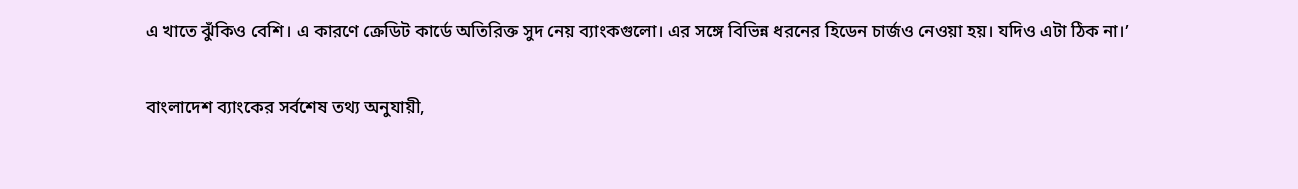এ খাতে ঝুঁকিও বেশি। এ কারণে ক্রেডিট কার্ডে অতিরিক্ত সুদ নেয় ব্যাংকগুলো। এর সঙ্গে বিভিন্ন ধরনের হিডেন চার্জও নেওয়া হয়। যদিও এটা ঠিক না।’

বাংলাদেশ ব্যাংকের সর্বশেষ তথ্য অনুযায়ী,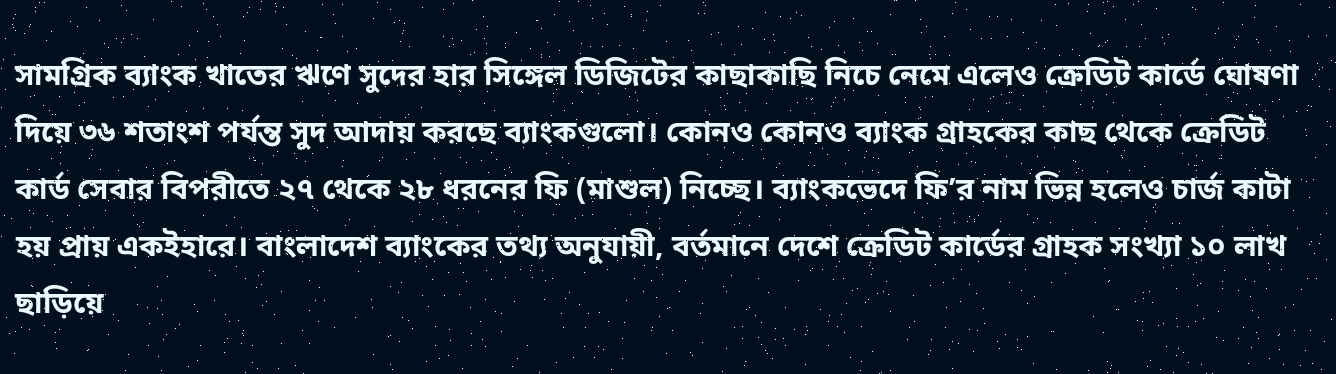সামগ্রিক ব্যাংক খাতের ঋণে সুদের হার সিঙ্গেল ডিজিটের কাছাকাছি নিচে নেমে এলেও ক্রেডিট কার্ডে ঘোষণা দিয়ে ৩৬ শতাংশ পর্যন্ত সুদ আদায় করছে ব্যাংকগুলো। কোনও কোনও ব্যাংক গ্রাহকের কাছ থেকে ক্রেডিট কার্ড সেবার বিপরীতে ২৭ থেকে ২৮ ধরনের ফি (মাশুল) নিচ্ছে। ব্যাংকভেদে ফি’র নাম ভিন্ন হলেও চার্জ কাটা হয় প্রায় একইহারে। বাংলাদেশ ব্যাংকের তথ্য অনুযায়ী, বর্তমানে দেশে ক্রেডিট কার্ডের গ্রাহক সংখ্যা ১০ লাখ ছাড়িয়ে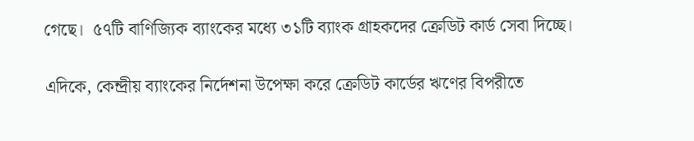গেছে।  ৫৭টি বাণিজ্যিক ব্যাংকের মধ্যে ৩১টি ব্যাংক গ্রাহকদের ক্রেডিট কার্ড সেবা দিচ্ছে।

এদিকে, কেন্দ্রীয় ব্যাংকের নির্দেশনা উপেক্ষা করে ক্রেডিট কার্ডের ঋণের বিপরীতে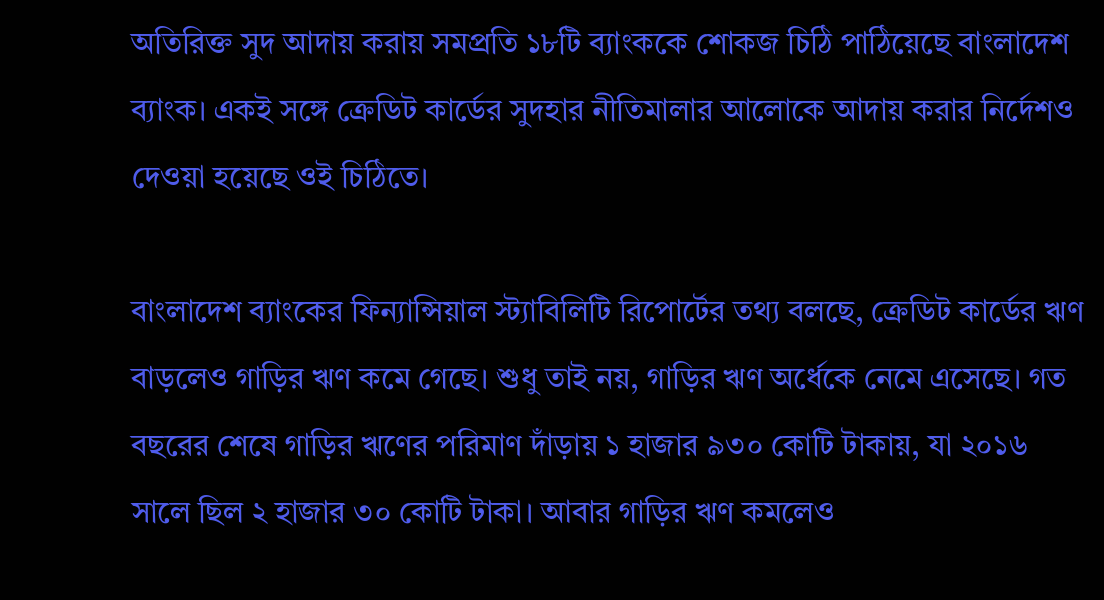অতিরিক্ত সুদ আদায় করায় সমপ্রতি ১৮টি ব্যাংককে শোকজ চিঠি পাঠিয়েছে বাংলাদেশ ব্যাংক। একই সঙ্গে ক্রেডিট কার্ডের সুদহার নীতিমালার আলোকে আদায় করার নির্দেশও দেওয়া হয়েছে ওই চিঠিতে।

বাংলাদেশ ব্যাংকের ফিন্যান্সিয়াল স্ট্যাবিলিটি রিপোর্টের তথ্য বলছে, ক্রেডিট কার্ডের ঋণ বাড়লেও গাড়ির ঋণ কমে গেছে। শুধু তাই নয়, গাড়ির ঋণ অর্ধেকে নেমে এসেছে। গত বছরের শেষে গাড়ির ঋণের পরিমাণ দাঁড়ায় ১ হাজার ৯৩০ কোটি টাকায়, যা ২০১৬ সালে ছিল ২ হাজার ৩০ কোটি টাকা। আবার গাড়ির ঋণ কমলেও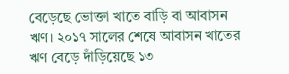বেড়েছে ভোক্তা খাতে বাড়ি বা আবাসন ঋণ। ২০১৭ সালের শেষে আবাসন খাতের ঋণ বেড়ে দাঁড়িয়েছে ১৩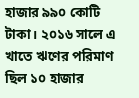হাজার ৯৯০ কোটি টাকা। ২০১৬ সালে এ খাতে ঋণের পরিমাণ ছিল ১০ হাজার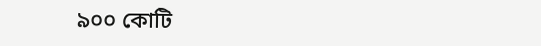৯০০ কোটি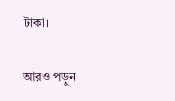টাকা।

আরও পড়ুন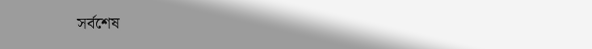সর্বশেষ